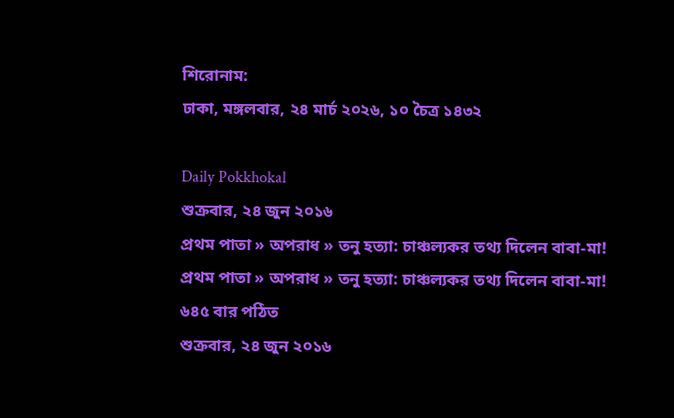শিরোনাম:
ঢাকা, মঙ্গলবার, ২৪ মার্চ ২০২৬, ১০ চৈত্র ১৪৩২

Daily Pokkhokal
শুক্রবার, ২৪ জুন ২০১৬
প্রথম পাতা » অপরাধ » তনু হত্যা: চাঞ্চল্যকর তথ্য দিলেন বাবা-মা!
প্রথম পাতা » অপরাধ » তনু হত্যা: চাঞ্চল্যকর তথ্য দিলেন বাবা-মা!
৬৪৫ বার পঠিত
শুক্রবার, ২৪ জুন ২০১৬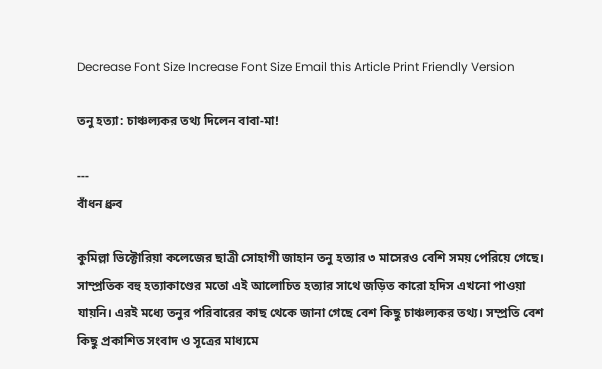Decrease Font Size Increase Font Size Email this Article Print Friendly Version

তনু হত্যা: চাঞ্চল্যকর তথ্য দিলেন বাবা-মা!

---
বাঁধন ধ্রুব

কুমিল্লা ভিক্টোরিয়া কলেজের ছাত্রী সোহাগী জাহান তনু হত্যার ৩ মাসেরও বেশি সময় পেরিয়ে গেছে। সাম্প্রতিক বহু হত্যাকাণ্ডের মতো এই আলোচিত হত্যার সাথে জড়িত কারো হদিস এখনো পাওয়া যায়নি। এরই মধ্যে তনুর পরিবারের কাছ থেকে জানা গেছে বেশ কিছু চাঞ্চল্যকর তথ্য। সম্প্রতি বেশ কিছু প্রকাশিত সংবাদ ও সূত্রের মাধ্যমে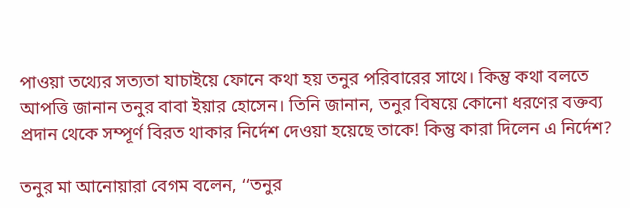পাওয়া তথ্যের সত্যতা যাচাইয়ে ফোনে কথা হয় তনুর পরিবারের সাথে। কিন্তু কথা বলতে আপত্তি জানান তনুর বাবা ইয়ার হোসেন। তিনি জানান, তনুর বিষয়ে কোনো ধরণের বক্তব্য প্রদান থেকে সম্পূর্ণ বিরত থাকার নির্দেশ দেওয়া হয়েছে তাকে! কিন্তু কারা দিলেন এ নির্দেশ?

তনুর মা আনোয়ারা বেগম বলেন, ‘‘তনুর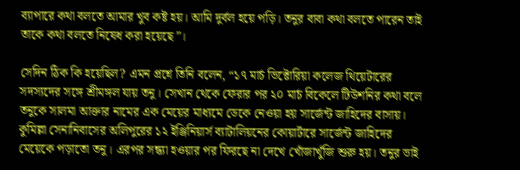ব্যাপারে কথা বলতে আমার খুব কষ্ট হয়। আমি দুর্বল হয়ে পড়ি। তনুর বাবা কথা বলতে পারেন তাই তাকে কথা বলতে নিষেধ করা হয়েছে”।

সেদিন ঠিক কি হয়েছিল? এমন প্রশ্নে তিনি বলেন, “১৭ মার্চ ভিক্টোরিয়া কলেজ থিয়েটারের সদস্যদের সঙ্গে শ্রীমঙ্গল যায় তনু। সেখান থেকে ফেরার পর ২০ মার্চ বিকেলে টিউশনির কথা বলে তনুকে সালমা আক্তার নামের এক মেয়ের মাধ্যমে ডেকে নেওয়া হয় সার্জেন্ট জাহিদের বাসায়। কুমিল্লা সেনানিবাসের অলিপুরের ১২ ইঞ্জিনিয়ার্স ব্যাটালিয়নের কোয়ার্টারে সার্জেন্ট জাহিদের মেয়েকে পড়াতো তনু। এরপর সন্ধ্যা হওয়ার পর ফিরছে না দেখে খোঁজাখুঁজি শুরু হয়। তনুর ভাই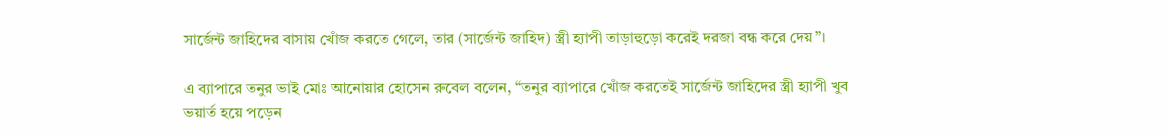সার্জেন্ট জাহিদের বাসায় খোঁজ করতে গেলে, তার (সার্জেন্ট জাহিদ) স্ত্রী হ্যাপী তাড়াহুড়ো করেই দরজা বন্ধ করে দেয়”।

এ ব্যাপারে তনুর ভাই মোঃ আনোয়ার হোসেন রুবেল বলেন, “তনুর ব্যাপারে খোঁজ করতেই সার্জেন্ট জাহিদের স্ত্রী হ্যাপী খুব ভয়ার্ত হয়ে পড়েন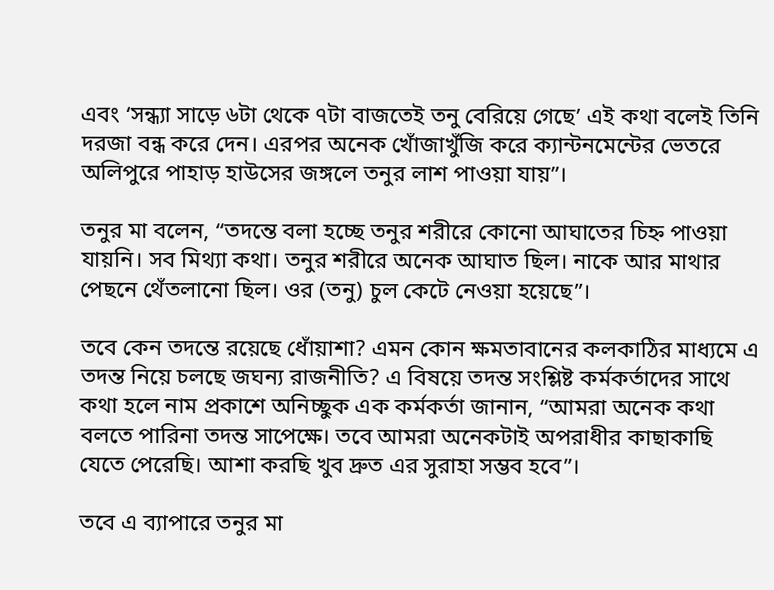এবং ‘সন্ধ্যা সাড়ে ৬টা থেকে ৭টা বাজতেই তনু বেরিয়ে গেছে’ এই কথা বলেই তিনি দরজা বন্ধ করে দেন। এরপর অনেক খোঁজাখুঁজি করে ক্যান্টনমেন্টের ভেতরে অলিপুরে পাহাড় হাউসের জঙ্গলে তনুর লাশ পাওয়া যায়”।

তনুর মা বলেন, “তদন্তে বলা হচ্ছে তনুর শরীরে কোনো আঘাতের চিহ্ন পাওয়া যায়নি। সব মিথ্যা কথা। তনুর শরীরে অনেক আঘাত ছিল। নাকে আর মাথার পেছনে থেঁতলানো ছিল। ওর (তনু) চুল কেটে নেওয়া হয়েছে”।

তবে কেন তদন্তে রয়েছে ধোঁয়াশা? এমন কোন ক্ষমতাবানের কলকাঠির মাধ্যমে এ তদন্ত নিয়ে চলছে জঘন্য রাজনীতি? এ বিষয়ে তদন্ত সংশ্লিষ্ট কর্মকর্তাদের সাথে কথা হলে নাম প্রকাশে অনিচ্ছুক এক কর্মকর্তা জানান, “আমরা অনেক কথা বলতে পারিনা তদন্ত সাপেক্ষে। তবে আমরা অনেকটাই অপরাধীর কাছাকাছি যেতে পেরেছি। আশা করছি খুব দ্রুত এর সুরাহা সম্ভব হবে”।

তবে এ ব্যাপারে তনুর মা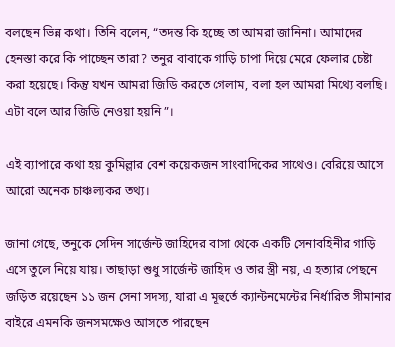বলছেন ভিন্ন কথা। তিনি বলেন, “তদন্ত কি হচ্ছে তা আমরা জানিনা। আমাদের হেনস্তা করে কি পাচ্ছেন তারা? তনুর বাবাকে গাড়ি চাপা দিয়ে মেরে ফেলার চেষ্টা করা হয়েছে। কিন্তু যখন আমরা জিডি করতে গেলাম, বলা হল আমরা মিথ্যে বলছি। এটা বলে আর জিডি নেওয়া হয়নি”।

এই ব্যাপারে কথা হয় কুমিল্লার বেশ কয়েকজন সাংবাদিকের সাথেও। বেরিয়ে আসে আরো অনেক চাঞ্চল্যকর তথ্য।

জানা গেছে, তনুকে সেদিন সার্জেন্ট জাহিদের বাসা থেকে একটি সেনাবহিনীর গাড়ি এসে তুলে নিয়ে যায়। তাছাড়া শুধু সার্জেন্ট জাহিদ ও তার স্ত্রী নয়, এ হত্যার পেছনে জড়িত রয়েছেন ১১ জন সেনা সদস্য, যারা এ মূহুর্তে ক্যান্টনমেন্টের নির্ধারিত সীমানার বাইরে এমনকি জনসমক্ষেও আসতে পারছেন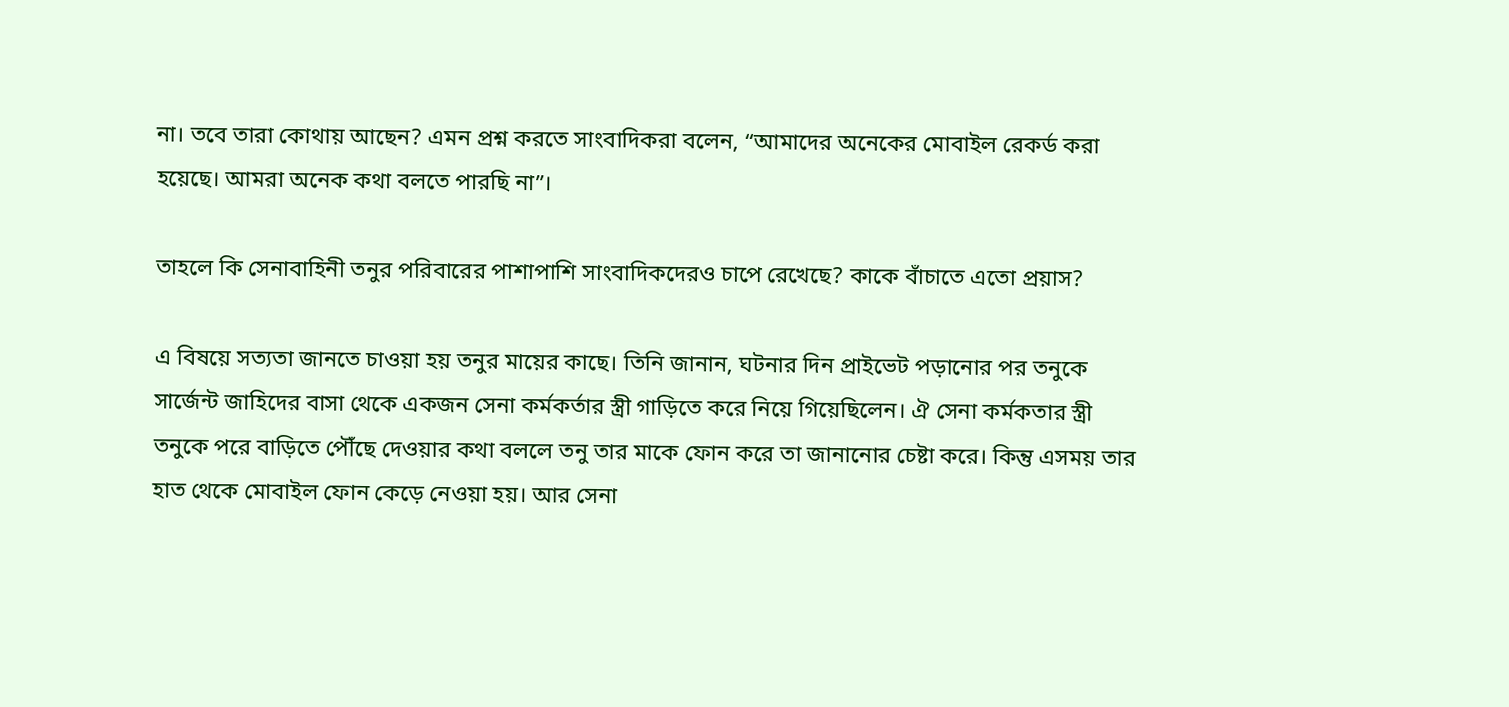না। তবে তারা কোথায় আছেন? এমন প্রশ্ন করতে সাংবাদিকরা বলেন, “আমাদের অনেকের মোবাইল রেকর্ড করা হয়েছে। আমরা অনেক কথা বলতে পারছি না”।

তাহলে কি সেনাবাহিনী তনুর পরিবারের পাশাপাশি সাংবাদিকদেরও চাপে রেখেছে? কাকে বাঁচাতে এতো প্রয়াস?

এ বিষয়ে সত্যতা জানতে চাওয়া হয় তনুর মায়ের কাছে। তিনি জানান, ঘটনার দিন প্রাইভেট পড়ানোর পর তনুকে সার্জেন্ট জাহিদের বাসা থেকে একজন সেনা কর্মকর্তার স্ত্রী গাড়িতে করে নিয়ে গিয়েছিলেন। ঐ সেনা কর্মকতার স্ত্রী তনুকে পরে বাড়িতে পৌঁছে দেওয়ার কথা বললে তনু তার মাকে ফোন করে তা জানানোর চেষ্টা করে। কিন্তু এসময় তার হাত থেকে মোবাইল ফোন কেড়ে নেওয়া হয়। আর সেনা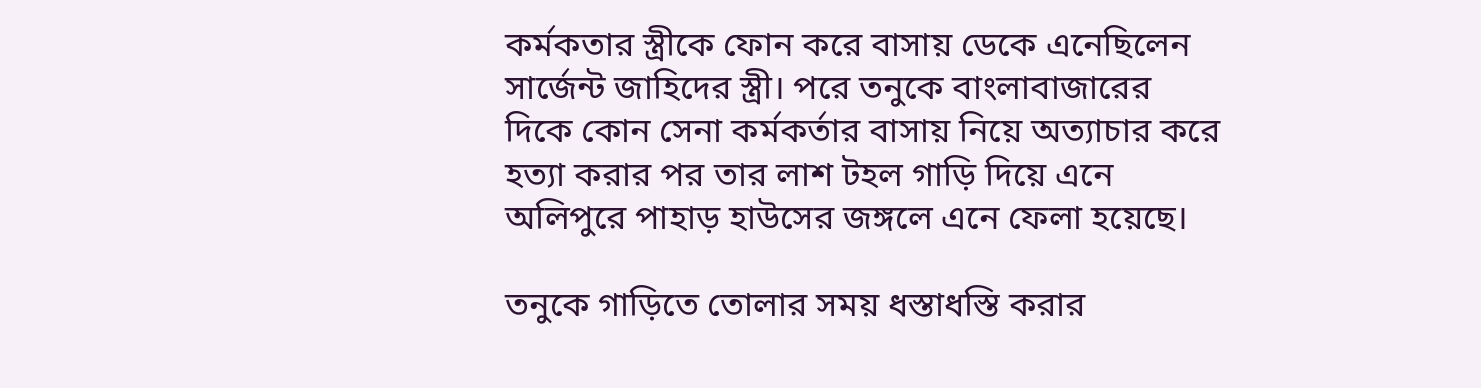কর্মকতার স্ত্রীকে ফোন করে বাসায় ডেকে এনেছিলেন সার্জেন্ট জাহিদের স্ত্রী। পরে তনুকে বাংলাবাজারের দিকে কোন সেনা কর্মকর্তার বাসায় নিয়ে অত্যাচার করে হত্যা করার পর তার লাশ টহল গাড়ি দিয়ে এনে অলিপুরে পাহাড় হাউসের জঙ্গলে এনে ফেলা হয়েছে।

তনুকে গাড়িতে তোলার সময় ধস্তাধস্তি করার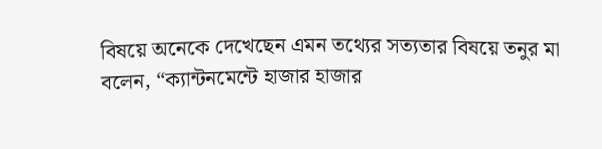বিষয়ে অনেকে দেখেছেন এমন তথ্যের সত্যতার বিষয়ে তনুর মা বলেন, “ক্যান্টনমেন্টে হাজার হাজার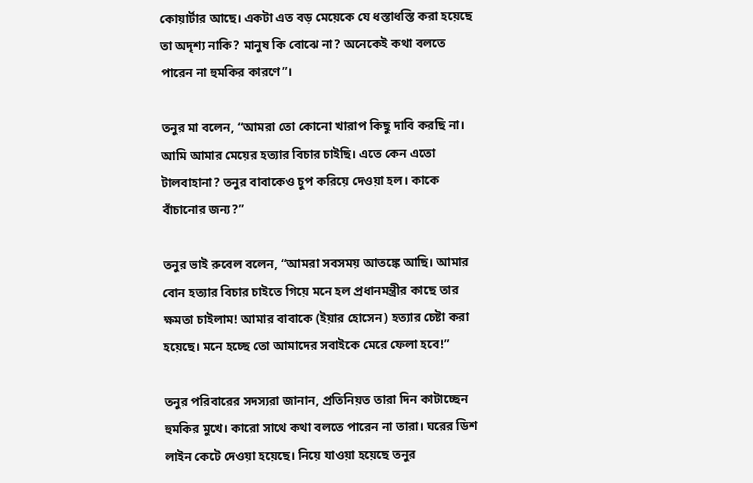কোয়ার্টার আছে। একটা এত বড় মেয়েকে যে ধস্তাধস্তি করা হয়েছে তা অদৃশ্য নাকি? মানুষ কি বোঝে না? অনেকেই কথা বলতে পারেন না হুমকির কারণে”।

তনুর মা বলেন, “আমরা তো কোনো খারাপ কিছু দাবি করছি না। আমি আমার মেয়ের হত্যার বিচার চাইছি। এতে কেন এতো টালবাহানা? তনুর বাবাকেও চুপ করিয়ে দেওয়া হল। কাকে বাঁচানোর জন্য?”

তনুর ভাই রুবেল বলেন, “আমরা সবসময় আতঙ্কে আছি। আমার বোন হত্যার বিচার চাইতে গিয়ে মনে হল প্রধানমন্ত্রীর কাছে তার ক্ষমতা চাইলাম! আমার বাবাকে (ইয়ার হোসেন) হত্যার চেষ্টা করা হয়েছে। মনে হচ্ছে তো আমাদের সবাইকে মেরে ফেলা হবে!”

তনুর পরিবারের সদস্যরা জানান, প্রতিনিয়ত তারা দিন কাটাচ্ছেন হুমকির মুখে। কারো সাথে কথা বলতে পারেন না তারা। ঘরের ডিশ লাইন কেটে দেওয়া হয়েছে। নিয়ে যাওয়া হয়েছে তনুর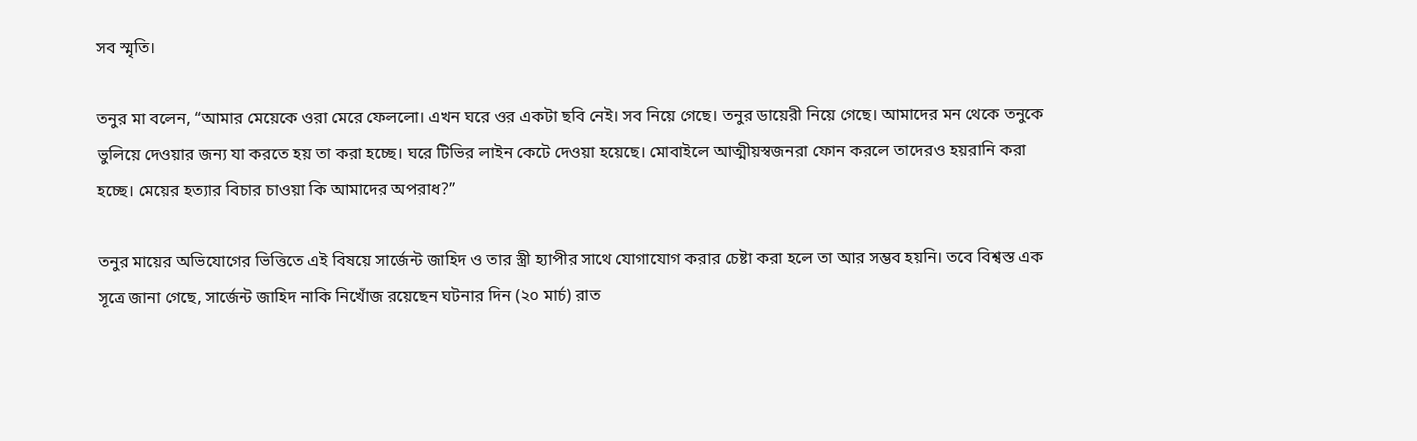সব স্মৃতি।

তনুর মা বলেন, “আমার মেয়েকে ওরা মেরে ফেললো। এখন ঘরে ওর একটা ছবি নেই। সব নিয়ে গেছে। তনুর ডায়েরী নিয়ে গেছে। আমাদের মন থেকে তনুকে ভুলিয়ে দেওয়ার জন্য যা করতে হয় তা করা হচ্ছে। ঘরে টিভির লাইন কেটে দেওয়া হয়েছে। মোবাইলে আত্মীয়স্বজনরা ফোন করলে তাদেরও হয়রানি করা হচ্ছে। মেয়ের হত্যার বিচার চাওয়া কি আমাদের অপরাধ?”

তনুর মায়ের অভিযোগের ভিত্তিতে এই বিষয়ে সার্জেন্ট জাহিদ ও তার স্ত্রী হ্যাপীর সাথে যোগাযোগ করার চেষ্টা করা হলে তা আর সম্ভব হয়নি। তবে বিশ্বস্ত এক সূত্রে জানা গেছে, সার্জেন্ট জাহিদ নাকি নিখোঁজ রয়েছেন ঘটনার দিন (২০ মার্চ) রাত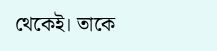থেকেই। তাকে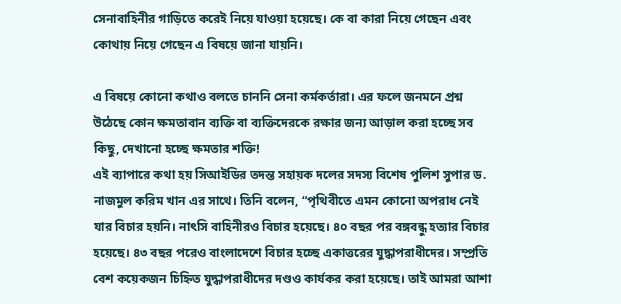সেনাবাহিনীর গাড়িতে করেই নিয়ে যাওয়া হয়েছে। কে বা কারা নিয়ে গেছেন এবং কোথায় নিয়ে গেছেন এ বিষয়ে জানা যায়নি।

এ বিষয়ে কোনো কথাও বলতে চাননি সেনা কর্মকর্তারা। এর ফলে জনমনে প্রশ্ন উঠেছে কোন ক্ষমতাবান ব্যক্তি বা ব্যক্তিদেরকে রক্ষার জন্য আড়াল করা হচ্ছে সব কিছু, দেখানো হচ্ছে ক্ষমতার শক্তি!
এই ব্যাপারে কথা হয় সিআইডির তদন্ত সহায়ক দলের সদস্য বিশেষ পুলিশ সুপার ড. নাজমুল করিম খান এর সাথে। তিনি বলেন, “পৃথিবীতে এমন কোনো অপরাধ নেই যার বিচার হয়নি। নাৎসি বাহিনীরও বিচার হয়েছে। ৪০ বছর পর বঙ্গবন্ধু হত্যার বিচার হয়েছে। ৪৩ বছর পরেও বাংলাদেশে বিচার হচ্ছে একাত্তরের যুদ্ধাপরাধীদের। সম্প্রতি বেশ কয়েকজন চিহ্নিত যুদ্ধাপরাধীদের দণ্ডও কার্যকর করা হয়েছে। তাই আমরা আশা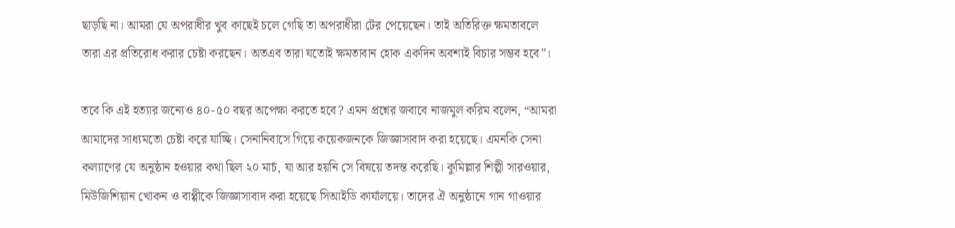ছাড়ছি না। আমরা যে অপরাধীর খুব কাছেই চলে গেছি তা অপরাধীরা টের পেয়েছেন। তাই অতিরিক্ত ক্ষমতাবলে তারা এর প্রতিরোধ করার চেষ্টা করছেন। অতএব তারা যতোই ক্ষমতাবান হোক একদিন অবশ্যই বিচার সম্ভব হবে”।

তবে কি এই হত্যার জন্যেও ৪০-৫০ বছর অপেক্ষা করতে হবে? এমন প্রশ্নের জবাবে নাজমুল করিম বলেন, “আমরা আমাদের সাধ্যমতো চেষ্টা করে যাচ্ছি। সেনানিবাসে গিয়ে কয়েকজনকে জিজ্ঞাসাবাদ করা হয়েছে। এমনকি সেনা কল্যাণের যে অনুষ্ঠান হওয়ার কথা ছিল ২০ মার্চ, যা আর হয়নি সে বিষয়ে তদন্ত করেছি। কুমিল্লার শিল্পী সারওয়ার, মিউজিশিয়ান খোকন ও বাপ্পীকে জিজ্ঞাসাবাদ করা হয়েছে সিআইডি কার্যালয়ে। তাদের ঐ অনুষ্ঠানে গান গাওয়ার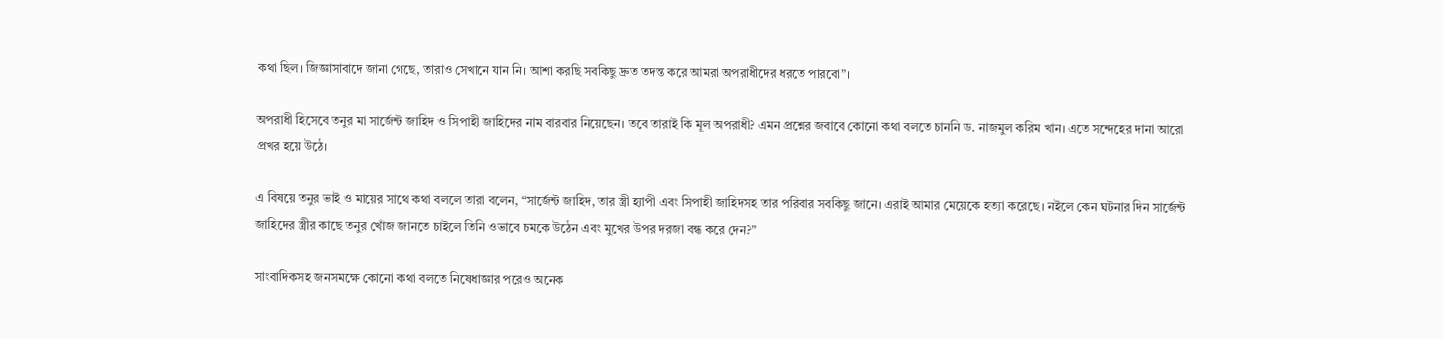কথা ছিল। জিজ্ঞাসাবাদে জানা গেছে, তারাও সেখানে যান নি। আশা করছি সবকিছু দ্রুত তদন্ত করে আমরা অপরাধীদের ধরতে পারবো”।

অপরাধী হিসেবে তনুর মা সার্জেন্ট জাহিদ ও সিপাহী জাহিদের নাম বারবার নিয়েছেন। তবে তারাই কি মূল অপরাধী? এমন প্রশ্নের জবাবে কোনো কথা বলতে চাননি ড. নাজমুল করিম খান। এতে সন্দেহের দানা আরো প্রখর হয়ে উঠে।

এ বিষয়ে তনুর ভাই ও মায়ের সাথে কথা বললে তারা বলেন, “সার্জেন্ট জাহিদ, তার স্ত্রী হ্যাপী এবং সিপাহী জাহিদসহ তার পরিবার সবকিছু জানে। এরাই আমার মেয়েকে হত্যা করেছে। নইলে কেন ঘটনার দিন সার্জেন্ট জাহিদের স্ত্রীর কাছে তনুর খোঁজ জানতে চাইলে তিনি ওভাবে চমকে উঠেন এবং মুখের উপর দরজা বন্ধ করে দেন?”

সাংবাদিকসহ জনসমক্ষে কোনো কথা বলতে নিষেধাজ্ঞার পরেও অনেক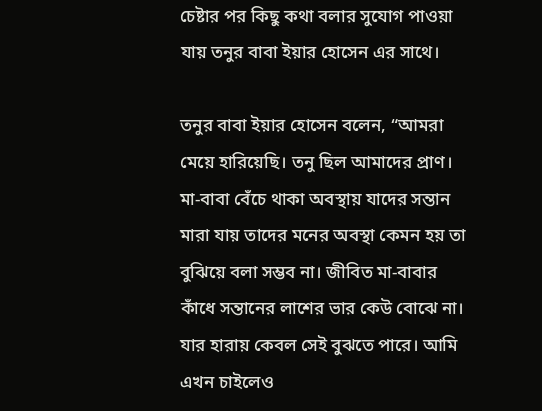চেষ্টার পর কিছু কথা বলার সুযোগ পাওয়া যায় তনুর বাবা ইয়ার হোসেন এর সাথে।

তনুর বাবা ইয়ার হোসেন বলেন, “আমরা মেয়ে হারিয়েছি। তনু ছিল আমাদের প্রাণ। মা-বাবা বেঁচে থাকা অবস্থায় যাদের সন্তান মারা যায় তাদের মনের অবস্থা কেমন হয় তা বুঝিয়ে বলা সম্ভব না। জীবিত মা-বাবার কাঁধে সন্তানের লাশের ভার কেউ বোঝে না। যার হারায় কেবল সেই বুঝতে পারে। আমি এখন চাইলেও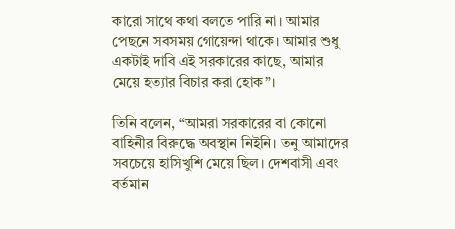কারো সাথে কথা বলতে পারি না। আমার পেছনে সবসময় গোয়েন্দা থাকে। আমার শুধু একটাই দাবি এই সরকারের কাছে, আমার মেয়ে হত্যার বিচার করা হোক”।

তিনি বলেন, “আমরা সরকারের বা কোনো বাহিনীর বিরুদ্ধে অবস্থান নিইনি। তনু আমাদের সবচেয়ে হাসিখুশি মেয়ে ছিল। দেশবাসী এবং বর্তমান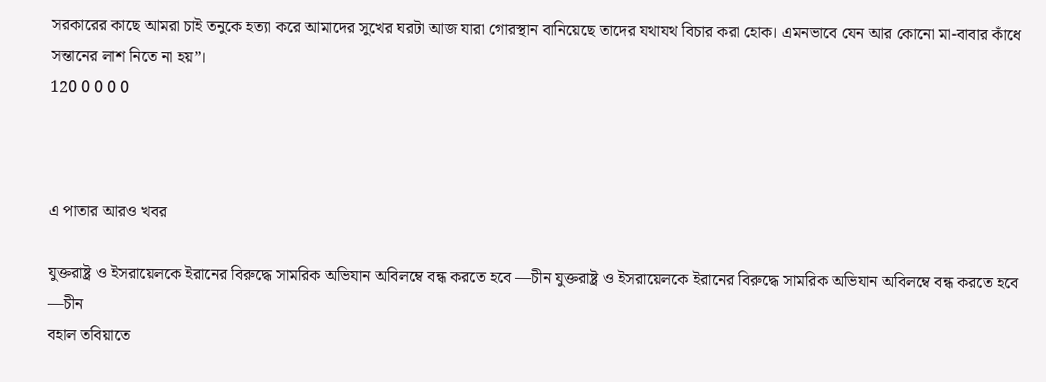সরকারের কাছে আমরা চাই তনুকে হত্যা করে আমাদের সুখের ঘরটা আজ যারা গোরস্থান বানিয়েছে তাদের যথাযথ বিচার করা হোক। এমনভাবে যেন আর কোনো মা-বাবার কাঁধে সন্তানের লাশ নিতে না হয়”।
120 0 0 0 0



এ পাতার আরও খবর

যুক্তরাষ্ট্র ও ইসরায়েলকে ইরানের বিরুদ্ধে সামরিক অভিযান অবিলম্বে বন্ধ করতে হবে —চীন যুক্তরাষ্ট্র ও ইসরায়েলকে ইরানের বিরুদ্ধে সামরিক অভিযান অবিলম্বে বন্ধ করতে হবে —চীন
বহাল তবিয়াতে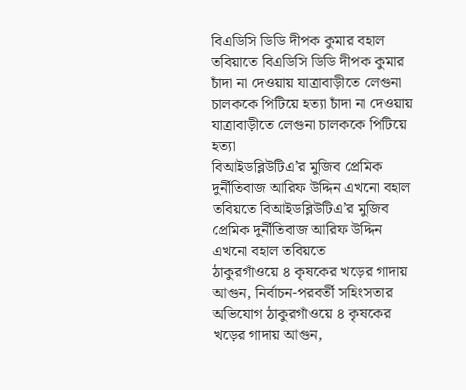বিএডিসি ডিডি দীপক কুমার বহাল তবিয়াতে বিএডিসি ডিডি দীপক কুমার
চাঁদা না দেওয়ায় যাত্রাবাড়ীতে লেগুনা চালককে পিটিয়ে হত্যা চাঁদা না দেওয়ায় যাত্রাবাড়ীতে লেগুনা চালককে পিটিয়ে হত্যা
বিআইডব্লিউটিএ’র মুজিব প্রেমিক দুর্নীতিবাজ আরিফ উদ্দিন এখনো বহাল তবিয়তে বিআইডব্লিউটিএ’র মুজিব প্রেমিক দুর্নীতিবাজ আরিফ উদ্দিন এখনো বহাল তবিয়তে
ঠাকুরগাঁওয়ে ৪ কৃষকের খড়ের গাদায় আগুন, নির্বাচন-পরবর্তী সহিংসতার অভিযোগ ঠাকুরগাঁওয়ে ৪ কৃষকের খড়ের গাদায় আগুন,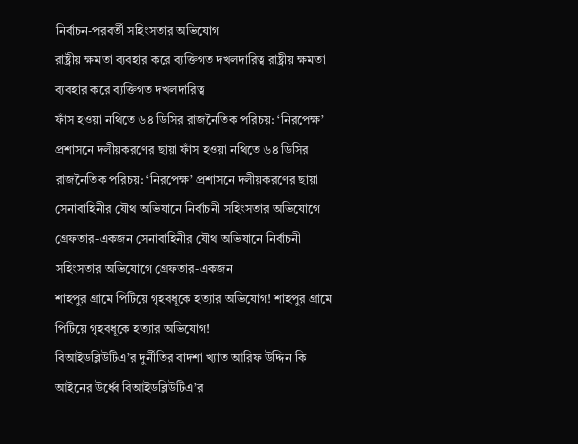নির্বাচন-পরবর্তী সহিংসতার অভিযোগ
রাষ্ট্রীয় ক্ষমতা ব্যবহার করে ব্যক্তিগত দখলদারিত্ব রাষ্ট্রীয় ক্ষমতা ব্যবহার করে ব্যক্তিগত দখলদারিত্ব
ফাঁস হওয়া নথিতে ৬৪ ডিসির রাজনৈতিক পরিচয়: ‘নিরপেক্ষ’ প্রশাসনে দলীয়করণের ছায়া ফাঁস হওয়া নথিতে ৬৪ ডিসির রাজনৈতিক পরিচয়: ‘নিরপেক্ষ’ প্রশাসনে দলীয়করণের ছায়া
সেনাবাহিনীর যৌথ অভিযানে নির্বাচনী সহিংসতার অভিযোগে গ্রেফতার-একজন সেনাবাহিনীর যৌথ অভিযানে নির্বাচনী সহিংসতার অভিযোগে গ্রেফতার-একজন
শাহপুর গ্রামে পিটিয়ে গৃহবধূকে হত্যার অভিযোগ! শাহপুর গ্রামে পিটিয়ে গৃহবধূকে হত্যার অভিযোগ!
বিআইডব্লিউটিএ’র দুর্নীতির বাদশা খ্যাত আরিফ উদ্দিন কি আইনের উর্ধ্বে বিআইডব্লিউটিএ’র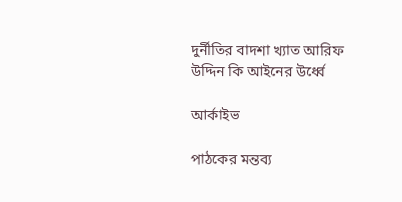দুর্নীতির বাদশা খ্যাত আরিফ উদ্দিন কি আইনের উর্ধ্বে

আর্কাইভ

পাঠকের মন্তব্য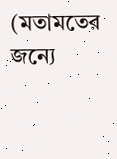(মতামতের জন্যে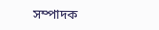সম্পাদক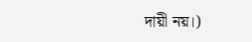দায়ী নয়।)